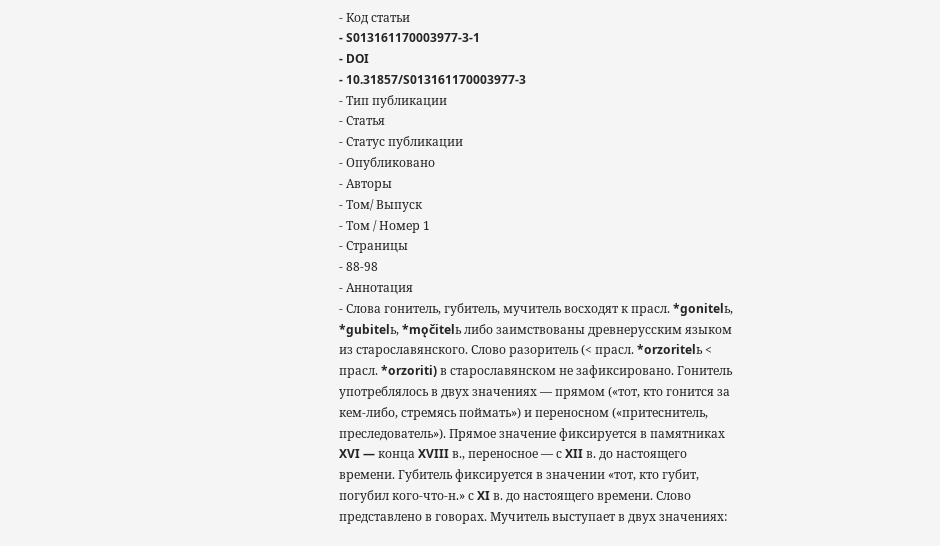- Код статьи
- S013161170003977-3-1
- DOI
- 10.31857/S013161170003977-3
- Тип публикации
- Статья
- Статус публикации
- Опубликовано
- Авторы
- Том/ Выпуск
- Том / Номер 1
- Страницы
- 88-98
- Аннотация
- Слова гонитель, губитель, мучитель восходят к прасл. *gonitelь, *gubitelь, *mǫčitelь либо заимствованы древнерусским языком из старославянского. Слово разоритель (< прасл. *orzoritelь < прасл. *orzoriti) в старославянском не зафиксировано. Гонитель употреблялось в двух значениях — прямом («тот, кто гонится за кем-либо, стремясь поймать») и переносном («притеснитель, преследователь»). Прямое значение фиксируется в памятниках XVI — конца XVIII в., переносное — с XII в. до настоящего времени. Губитель фиксируется в значении «тот, кто губит, погубил кого-что-н.» с XI в. до настоящего времени. Слово представлено в говорах. Мучитель выступает в двух значениях: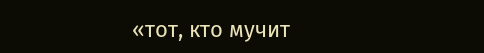«тот, кто мучит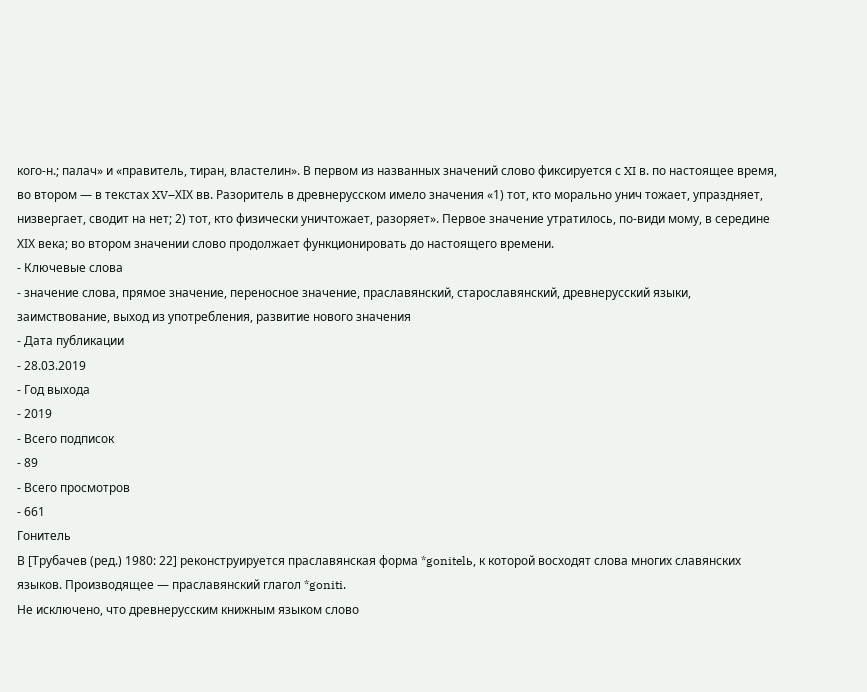кого-н.; палач» и «правитель, тиран, властелин». В первом из названных значений слово фиксируется с XI в. по настоящее время, во втором — в текстах XV–XIХ вв. Разоритель в древнерусском имело значения «1) тот, кто морально унич тожает, упраздняет, низвергает, сводит на нет; 2) тот, кто физически уничтожает, разоряет». Первое значение утратилось, по-види мому, в середине XIХ века; во втором значении слово продолжает функционировать до настоящего времени.
- Ключевые слова
- значение слова, прямое значение, переносное значение, праславянский, старославянский, древнерусский языки, заимствование, выход из употребления, развитие нового значения
- Дата публикации
- 28.03.2019
- Год выхода
- 2019
- Всего подписок
- 89
- Всего просмотров
- 661
Гонитель
В [Трубачев (ред.) 1980: 22] реконструируется праславянская форма *gonitelь, к которой восходят слова многих славянских языков. Производящее — праславянский глагол *goniti.
Не исключено, что древнерусским книжным языком слово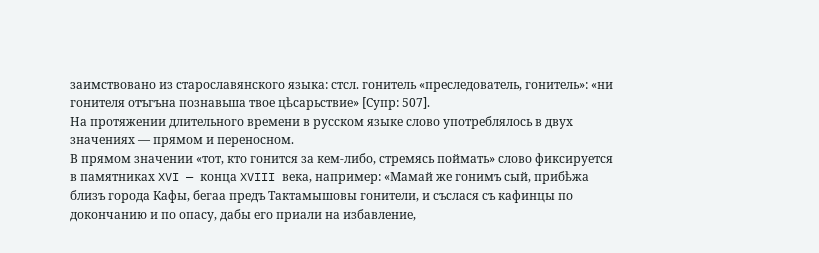заимствовано из старославянского языка: стсл. гонитель «преследователь, гонитель»: «ни гонителя отъгъна познавьша твое цѣсарьствие» [Супр: 507].
На протяжении длительного времени в русском языке слово употреблялось в двух значениях — прямом и переносном.
В прямом значении «тот, кто гонится за кем-либо, стремясь поймать» слово фиксируется в памятниках XVI — конца XVIII века, например: «Мамай же гонимъ сый, прибѣжа близъ города Кафы, бегаа предъ Тактамышовы гонители, и съслася съ кафинцы по докончанию и по опасу, дабы его приали на избавление,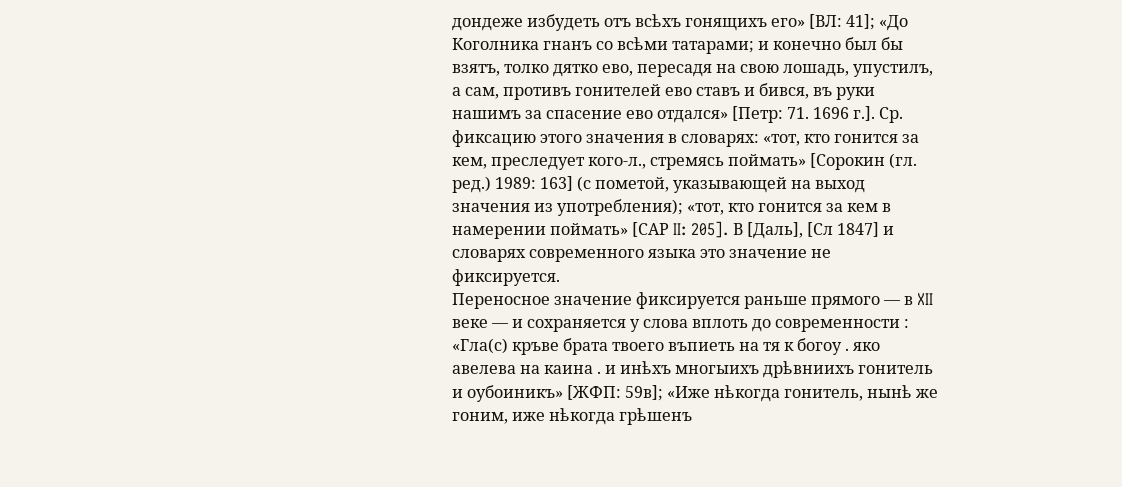дондеже избудеть отъ всѣхъ гонящихъ его» [ВЛ: 41]; «До Коголника гнанъ со всѣми татарами; и конечно был бы взятъ, толко дятко ево, пересадя на свою лошадь, упустилъ, а сам, противъ гонителей ево ставъ и бився, въ руки нашимъ за спасение ево отдался» [Петр: 71. 1696 г.]. Ср. фиксацию этого значения в словарях: «тот, кто гонится за кем, преследует кого-л., стремясь поймать» [Сорокин (гл. ред.) 1989: 163] (с пометой, указывающей на выход значения из употребления); «тот, кто гонится за кем в намерении поймать» [САР II: 205]. В [Даль], [Сл 1847] и словарях современного языка это значение не фиксируется.
Переносное значение фиксируется раньше прямого — в XII веке — и сохраняется у слова вплоть до современности : «Гла(с) кръве брата твоего въпиеть на тя к богоу . яко авелева на каина . и инѣхъ многыихъ дрѣвниихъ гонитель и оубоиникъ» [ЖФП: 59в]; «Иже нѣкогда гонитель, нынѣ же гоним, иже нѣкогда грѣшенъ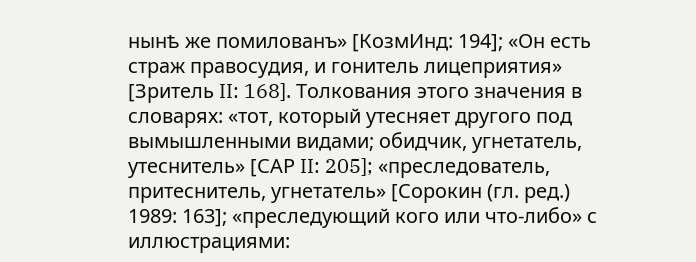нынѣ же помилованъ» [КозмИнд: 194]; «Он есть страж правосудия, и гонитель лицеприятия» [Зритель II: 168]. Толкования этого значения в словарях: «тот, который утесняет другого под вымышленными видами; обидчик, угнетатель, утеснитель» [САР II: 205]; «преследователь, притеснитель, угнетатель» [Сорокин (гл. ред.) 1989: 163]; «преследующий кого или что-либо» с иллюстрациями: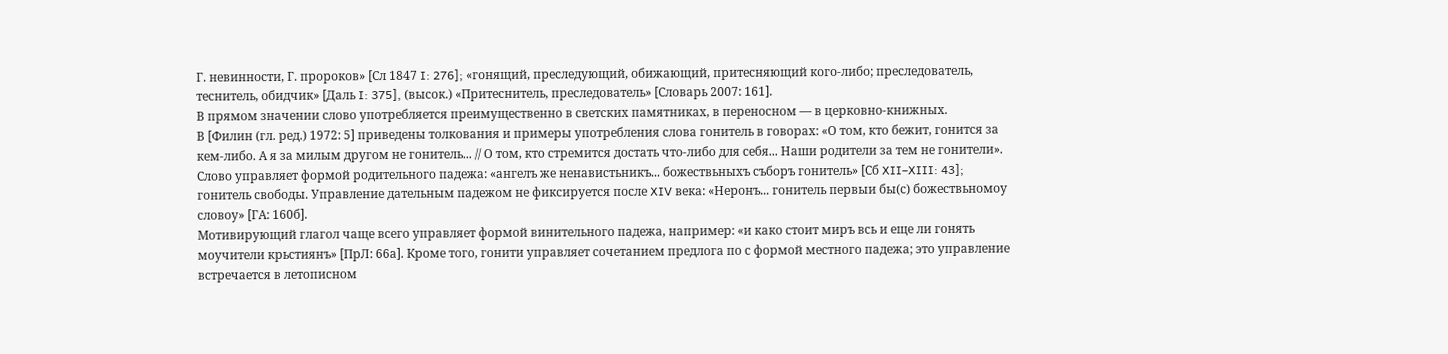Г. невинности, Г. пророков» [Сл 1847 I: 276]; «гонящий, преследующий, обижающий, притесняющий кого-либо; преследователь, теснитель, обидчик» [Даль I: 375], (высок.) «Притеснитель, преследователь» [Словарь 2007: 161].
В прямом значении слово употребляется преимущественно в светских памятниках, в переносном — в церковно-книжных.
В [Филин (гл. ред.) 1972: 5] приведены толкования и примеры употребления слова гонитель в говорах: «О том, кто бежит, гонится за кем-либо. А я за милым другом не гонитель... // О том, кто стремится достать что-либо для себя... Наши родители за тем не гонители».
Слово управляет формой родительного падежа: «ангелъ же ненавистьникъ... божествьныхъ съборъ гонитель» [Сб XII–XIII: 43]; гонитель свободы. Управление дательным падежом не фиксируется после XIV века: «Неронъ... гонитель первыи бы(с) божествьномоу словоу» [ГА: 160б].
Мотивирующий глагол чаще всего управляет формой винительного падежа, например: «и како стоит миръ всь и еще ли гонять моучители крьстиянъ» [ПрЛ: 66а]. Кроме того, гонити управляет сочетанием предлога по с формой местного падежа; это управление встречается в летописном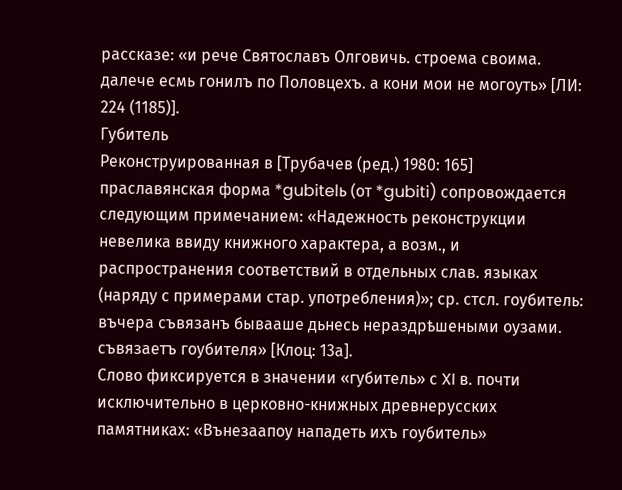рассказе: «и рече Святославъ Олговичь. строема своима. далече есмь гонилъ по Половцехъ. а кони мои не могоуть» [ЛИ: 224 (1185)].
Губитель
Реконструированная в [Трубачев (ред.) 1980: 165] праславянская форма *gubitelь (от *gubiti) сопровождается следующим примечанием: «Надежность реконструкции невелика ввиду книжного характера, а возм., и распространения соответствий в отдельных слав. языках (наряду с примерами стар. употребления)»; ср. стсл. гоубитель: въчера съвязанъ бывааше дьнесь нераздрѣшеными оузами. съвязаетъ гоубителя» [Клоц: 13а].
Слово фиксируется в значении «губитель» с XI в. почти исключительно в церковно-книжных древнерусских памятниках: «Вънезаапоу нападеть ихъ гоубитель»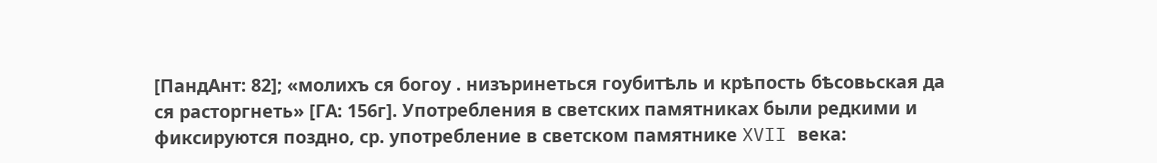[ПандАнт: 82]; «молихъ ся богоу . низъринеться гоубитѣль и крѣпость бѣсовьская да ся расторгнеть» [ГА: 156г]. Употребления в светских памятниках были редкими и фиксируются поздно, ср. употребление в светском памятнике XVII века: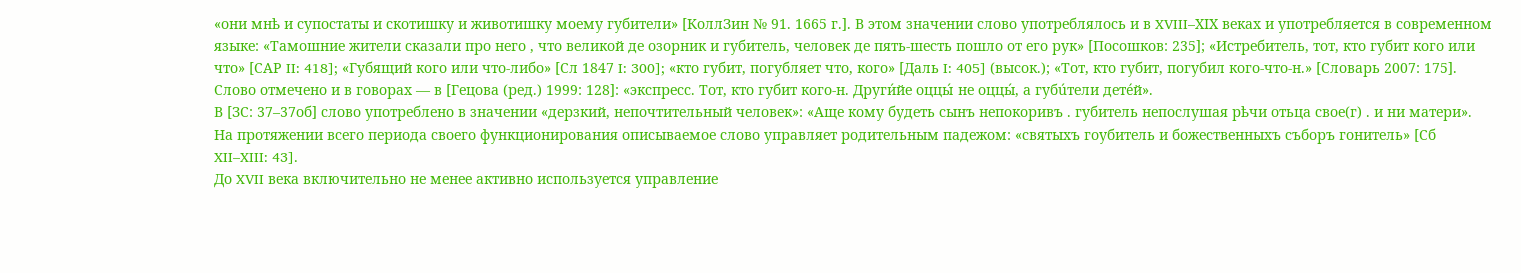«они мнѣ и супостаты и скотишку и животишку моему губители» [КоллЗин № 91. 1665 г.]. В этом значении слово употреблялось и в XVIII–XIХ веках и употребляется в современном языке: «Тамошние жители сказали про него , что великой де озорник и губитель, человек де пять-шесть пошло от его рук» [Посошков: 235]; «Истребитель, тот, кто губит кого или что» [САР II: 418]; «Губящий кого или что-либо» [Сл 1847 I: 300]; «кто губит, погубляет что, кого» [Даль I: 405] (высок.); «Тот, кто губит, погубил кого-что-н.» [Словарь 2007: 175]. Слово отмечено и в говорах — в [Гецова (ред.) 1999: 128]: «экспресс. Тот, кто губит кого-н. Други́йе оццы́ не оццы́, а губúтели детéй».
В [ЗС: 37–37об] слово употреблено в значении «дерзкий, непочтительный человек»: «Аще кому будеть сынъ непокоривъ . губитель непослушая рѣчи отьца свое(г) . и ни матери».
На протяжении всего периода своего функционирования описываемое слово управляет родительным падежом: «святыхъ гоубитель и божественныхъ съборъ гонитель» [Сб XII–XIII: 43].
До XVII века включительно не менее активно используется управление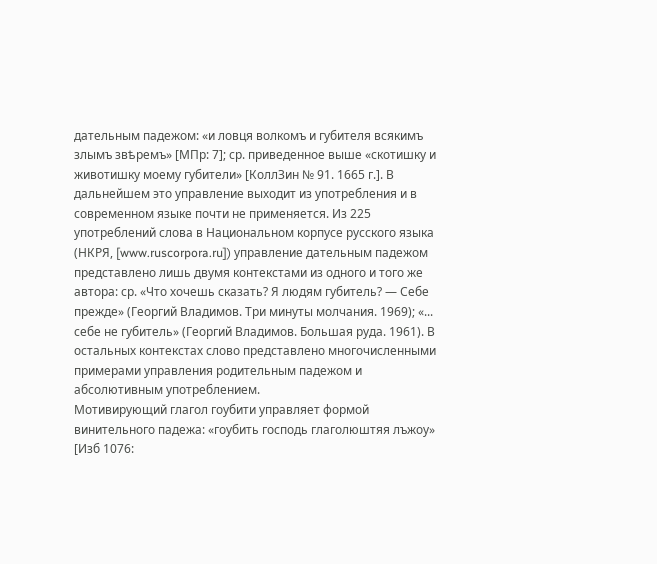дательным падежом: «и ловця волкомъ и губителя всякимъ злымъ звѣремъ» [МПр: 7]; ср. приведенное выше «скотишку и животишку моему губители» [КоллЗин № 91. 1665 г.]. В дальнейшем это управление выходит из употребления и в современном языке почти не применяется. Из 225 употреблений слова в Национальном корпусе русского языка (НКРЯ, [www.ruscorpora.ru]) управление дательным падежом представлено лишь двумя контекстами из одного и того же автора: ср. «Что хочешь сказать? Я людям губитель? — Себе прежде» (Георгий Владимов. Три минуты молчания. 1969); «... себе не губитель» (Георгий Владимов. Большая руда. 1961). В остальных контекстах слово представлено многочисленными примерами управления родительным падежом и абсолютивным употреблением.
Мотивирующий глагол гоубити управляет формой винительного падежа: «гоубить господь глаголюштяя лъжоу» [Изб 1076: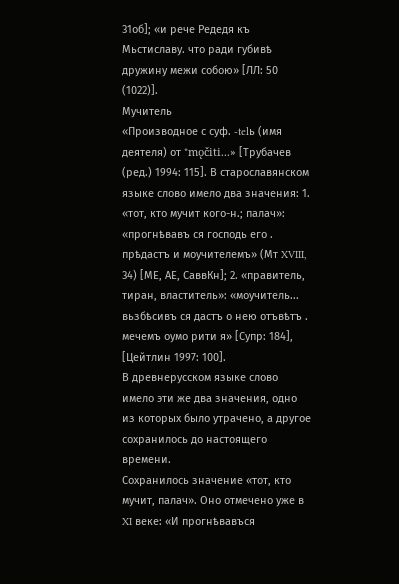31об]; «и рече Редедя къ Мьстиславу. что ради губивѣ дружину межи собою» [ЛЛ: 50 (1022)].
Мучитель
«Производное с суф. -telь (имя деятеля) от *mǫčiti...» [Трубачев (ред.) 1994: 115]. В старославянском языке слово имело два значения: 1. «тот, кто мучит кого-н.; палач»: «прогнѣвавъ ся господь его . прѣдастъ и моучителемъ» (Мт XVIII, 34) [МЕ, АЕ, СаввКн]; 2. «правитель, тиран, властитель»: «моучитель... вьзбѣсивъ ся дастъ о нею отъвѣтъ . мечемъ оумо рити я» [Супр: 184], [Цейтлин 1997: 100].
В древнерусском языке слово имело эти же два значения, одно из которых было утрачено, а другое сохранилось до настоящего времени.
Сохранилось значение «тот, кто мучит, палач». Оно отмечено уже в XI веке: «И прогнѣвавъся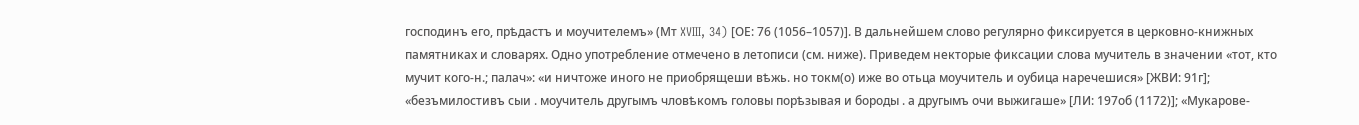господинъ его, прѣдастъ и моучителемъ» (Мт XVIII, 34) [ОЕ: 76 (1056–1057)]. В дальнейшем слово регулярно фиксируется в церковно-книжных памятниках и словарях. Одно употребление отмечено в летописи (см. ниже). Приведем некторые фиксации слова мучитель в значении «тот, кто мучит кого-н.; палач»: «и ничтоже иного не приобрящеши вѣжь. но токм(о) иже во отьца моучитель и оубица наречешися» [ЖВИ: 91г]; «безъмилостивъ сыи . моучитель другымъ чловѣкомъ головы порѣзывая и бороды . а другымъ очи выжигаше» [ЛИ: 197об (1172)]; «Мукарове-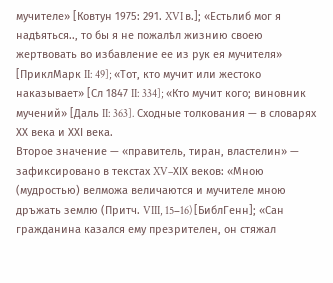мучителе» [Ковтун 1975: 291. XVI в.]; «Естьлиб мог я надѣяться.., то бы я не пожалѣл жизнию своею жертвовать во избавление ее из рук ея мучителя» [ПриклМарк II: 49]; «Тот, кто мучит или жестоко наказывает» [Сл 1847 II: 334]; «Кто мучит кого; виновник мучений» [Даль II: 363]. Сходные толкования — в словарях XХ века и XХI века.
Второе значение — «правитель, тиран, властелин» — зафиксировано в текстах XV–XIХ веков: «Мною (мудростью) велможа величаются и мучителе мною дръжать землю (Притч. VIII, 15−16) [БиблГенн]; «Сан гражданина казался ему презрителен, он стяжал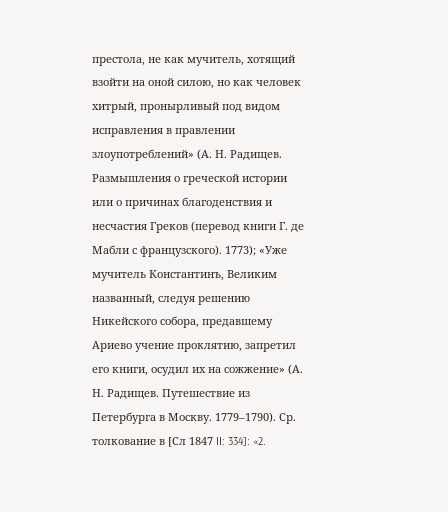престола, не как мучитель, хотящий взойти на оной силою, но как человек хитрый, пронырливый под видом исправления в правлении злоупотреблений» (А. Н. Радищев. Размышления о греческой истории или о причинах благоденствия и несчастия Греков (перевод книги Г. де Мабли с французского). 1773); «Уже мучитель Константинъ, Великим названный, следуя решению Никейского собора, предавшему Ариево учение проклятию, запретил его книги, осудил их на сожжение» (А. Н. Радищев. Путешествие из Петербурга в Москву. 1779–1790). Ср. толкование в [Сл 1847 II: 334]: «2.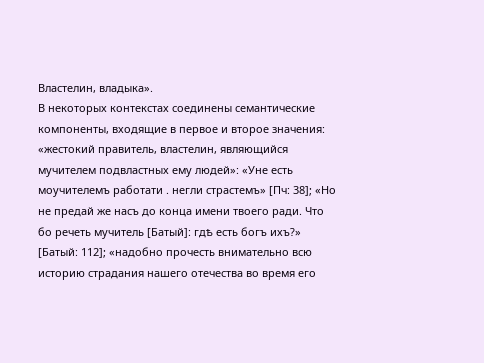Властелин, владыка».
В некоторых контекстах соединены семантические компоненты, входящие в первое и второе значения: «жестокий правитель, властелин, являющийся мучителем подвластных ему людей»: «Уне есть моучителемъ работати . негли страстемъ» [Пч: 38]; «Но не предай же насъ до конца имени твоего ради. Что бо речеть мучитель [Батый]: гдѣ есть богъ ихъ?» [Батый: 112]; «надобно прочесть внимательно всю историю страдания нашего отечества во время его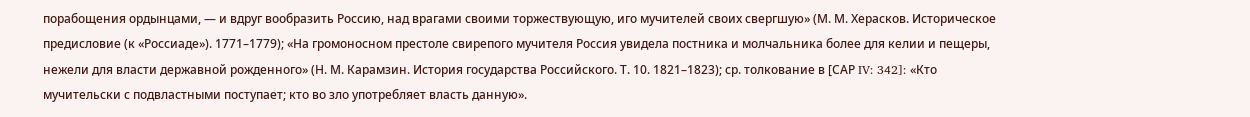порабощения ордынцами, — и вдруг вообразить Россию, над врагами своими торжествующую, иго мучителей своих свергшую» (М. М. Херасков. Историческое предисловие (к «Россиаде»). 1771–1779); «На громоносном престоле свирепого мучителя Россия увидела постника и молчальника более для келии и пещеры, нежели для власти державной рожденного» (Н. М. Карамзин. История государства Российского. Т. 10. 1821–1823); ср. толкование в [САР IV: 342]: «Кто мучительски с подвластными поступает; кто во зло употребляет власть данную».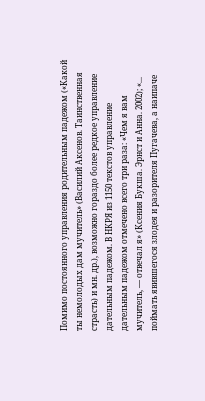Помимо постоянного управления родительным падежом («Какой ты немолодых дам мучитель» (Василий Аксенов. Таинственная страсть) и мн. др.), возможно гораздо более редкое управление дательным падежом. В НКРЯ из 1150 текстов управление дательным падежом отмечено всего три раза: «Чем я вам мучитель, — отвечал я» (Ксения Букша. Эрнст и Анна. 2002); «... поймать явившегося злодея и разорителя Пугачева, а наипаче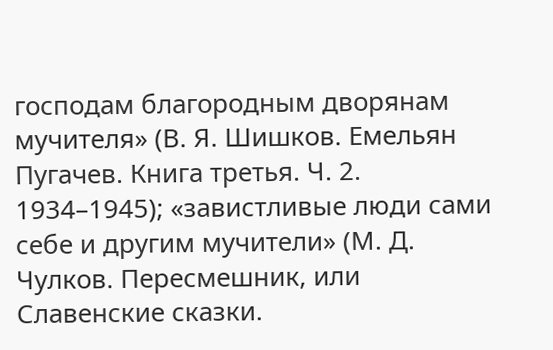господам благородным дворянам мучителя» (В. Я. Шишков. Емельян Пугачев. Книга третья. Ч. 2. 1934–1945); «завистливые люди сами себе и другим мучители» (М. Д. Чулков. Пересмешник, или Славенские сказки.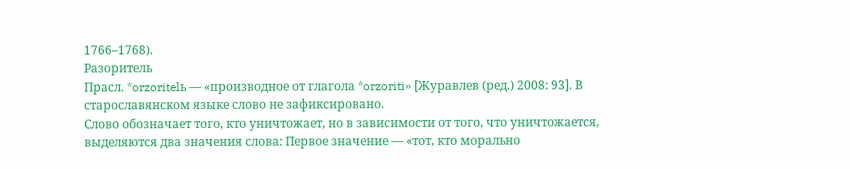1766–1768).
Разоритель
Прасл. *orzoritelь — «производное от глагола *orzoriti» [Журавлев (ред.) 2008: 93]. В старославянском языке слово не зафиксировано.
Слово обозначает того, кто уничтожает, но в зависимости от того, что уничтожается, выделяются два значения слова: Первое значение — «тот, кто морально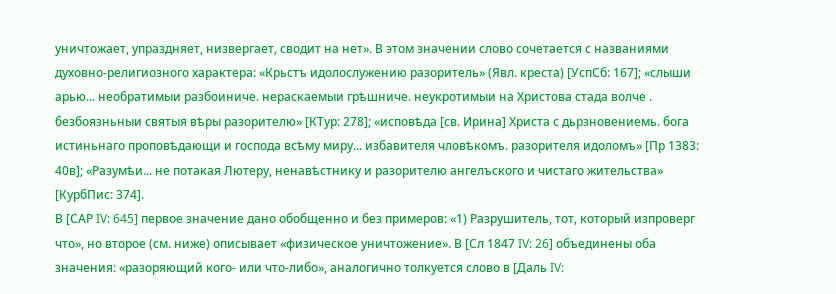уничтожает, упраздняет, низвергает, сводит на нет». В этом значении слово сочетается с названиями духовно-религиозного характера: «Крьстъ идолослужению разоритель» (Явл. креста) [УспСб: 167]; «слыши арью... необратимыи разбоиниче. нераскаемыи грѣшниче. неукротимыи на Христова стада волче . безбоязньныи святыя вѣры разорителю» [КТур: 278]; «исповѣда [св. Ирина] Христа с дьрзновениемь. бога истиньнаго проповѣдающи и господа всѣму миру... избавителя чловѣкомъ. разорителя идоломъ» [Пр 1383: 40в]; «Разумѣи... не потакая Лютеру, ненавѣстнику и разорителю ангелъского и чистаго жительства» [КурбПис: 374].
В [САР IV: 645] первое значение дано обобщенно и без примеров: «1) Разрушитель, тот, который изпроверг что», но второе (см. ниже) описывает «физическое уничтожение». В [Сл 1847 IV: 26] объединены оба значения: «разоряющий кого- или что-либо», аналогично толкуется слово в [Даль IV: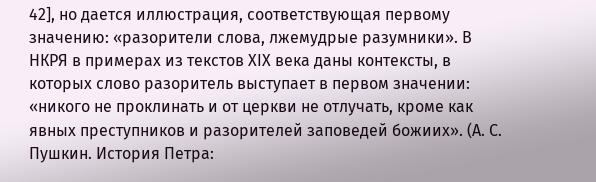42], но дается иллюстрация, соответствующая первому значению: «разорители слова, лжемудрые разумники». В НКРЯ в примерах из текстов XIХ века даны контексты, в которых слово разоритель выступает в первом значении: «никого не проклинать и от церкви не отлучать, кроме как явных преступников и разорителей заповедей божиих». (А. С. Пушкин. История Петра: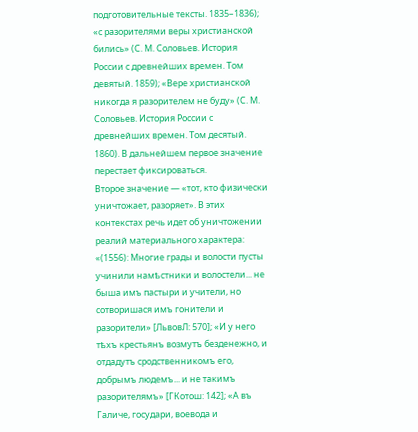подготовительные тексты. 1835–1836); «с разорителями веры христианской бились» (С. М. Соловьев. История России с древнейших времен. Том девятый. 1859); «Вере христианской никогда я разорителем не буду» (С. М. Соловьев. История России с древнейших времен. Том десятый. 1860). В дальнейшем первое значение перестает фиксироваться.
Второе значение — «тот, кто физически уничтожает, разоряет». В этих контекстах речь идет об уничтожении реалий материального характера: «(1556): Многие грады и волости пусты учинили намѣстники и волостели... не быша имъ пастыри и учители, но сотворишася имъ гонители и разорители» [ЛьвовЛ: 570]; «И у него тѣхъ крестьянъ возмутъ безденежно, и отдадутъ сродственникомъ его, добрымъ людемъ... и не такимъ разорителямъ» [ГКотош: 142]; «А въ Галиче, государи, воевода и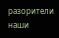разорители наши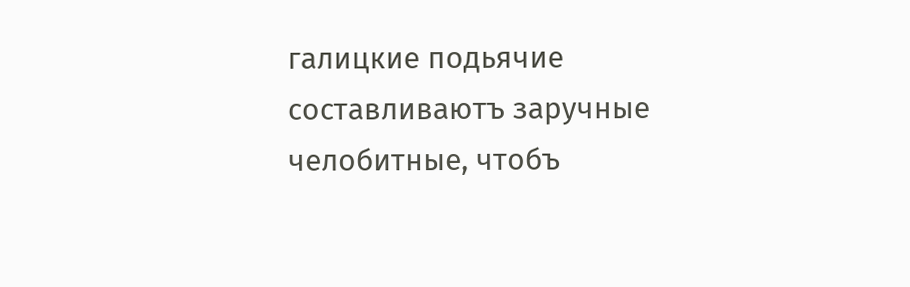галицкие подьячие составливаютъ заручные челобитные, чтобъ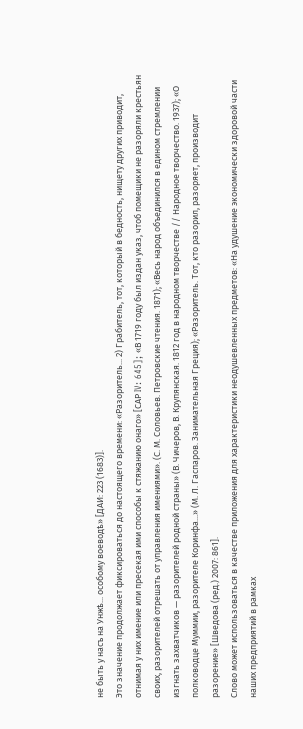не быть у насъ на Унжѣ... особому воеводѣ» [ДАИ: 223 (1683)].
Это значение продолжает фиксироваться до настоящего времени: «Разоритель... 2) Грабитель, тот, который в бедность, нищету других приводит, отнимая у них имение или пресекая ими способы к стяжанию онаго» [САР IV: 645]; «В 1719 году был издан указ, чтоб помещики не разоряли крестьян своих, разорителей отрешать от управления имениями». (С. М. Соловьев. Петровские чтения. 1871); «Весь народ объединился в едином стремлении изгнать захватчиков — разорителей родной страны» (В. Чичеров, В. Крупянская. 1812 год в народном творчестве // Народное творчество. 1937); «О полководце Муммии, разорителе Коринфа...» (М. Л. Гаспаров. Занимательная Греция); «Разоритель. Тот, кто разорил, разоряет, производит разорение» [Шведова (ред.) 2007: 861].
Слово может использоваться в качестве приложения для характеристики неодушевленных предметов: «На удушение экономически здоровой части наших предприятий в рамках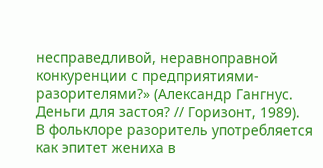несправедливой, неравноправной конкуренции с предприятиями-разорителями?» (Александр Гангнус. Деньги для застоя? // Горизонт, 1989).
В фольклоре разоритель употребляется как эпитет жениха в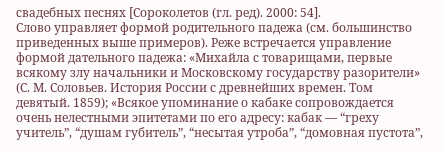свадебных песнях [Сороколетов (гл. ред). 2000: 54].
Слово управляет формой родительного падежа (см. большинство приведенных выше примеров). Реже встречается управление формой дательного падежа: «Михайла с товарищами, первые всякому злу начальники и Московскому государству разорители» (С. М. Соловьев. История России с древнейших времен. Том девятый. 1859); «Всякое упоминание о кабаке сопровождается очень нелестными эпитетами по его адресу: кабак — “греху учитель”, “душам губитель”, “несытая утроба”, “домовная пустота”,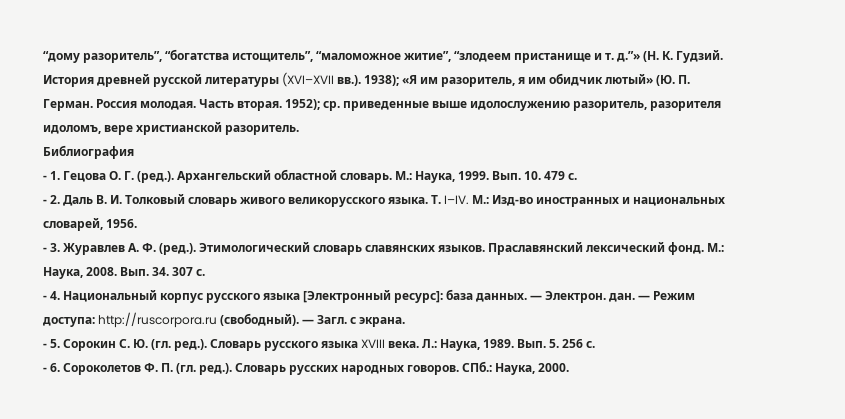“дому разоритель”, “богатства истощитель”, “маломожное житие”, “злодеем пристанище и т. д.”» (Н. К. Гудзий. История древней русской литературы (XVI–XVII вв.). 1938); «Я им разоритель, я им обидчик лютый» (Ю. П. Герман. Россия молодая. Часть вторая. 1952); ср. приведенные выше идолослужению разоритель, разорителя идоломъ, вере христианской разоритель.
Библиография
- 1. Гецова О. Г. (ред.). Архангельский областной словарь. М.: Наука, 1999. Вып. 10. 479 с.
- 2. Даль В. И. Толковый словарь живого великорусского языка. Т. I–IV. М.: Изд-во иностранных и национальных словарей, 1956.
- 3. Журавлев А. Ф. (ред.). Этимологический словарь славянских языков. Праславянский лексический фонд. М.: Наука, 2008. Вып. 34. 307 с.
- 4. Национальный корпус русского языка [Электронный ресурс]: база данных. — Электрон. дан. — Режим доступа: http://ruscorpora.ru (свободный). — Загл. с экрана.
- 5. Сорокин С. Ю. (гл. ред.). Словарь русского языка XVIII века. Л.: Наука, 1989. Вып. 5. 256 с.
- 6. Сороколетов Ф. П. (гл. ред.). Словарь русских народных говоров. СПб.: Наука, 2000.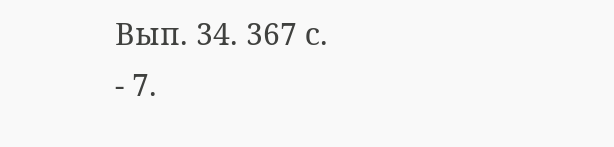Вып. 34. 367 с.
- 7.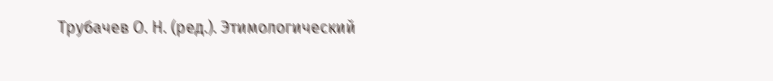Трубачев О. Н. (ред.). Этимологический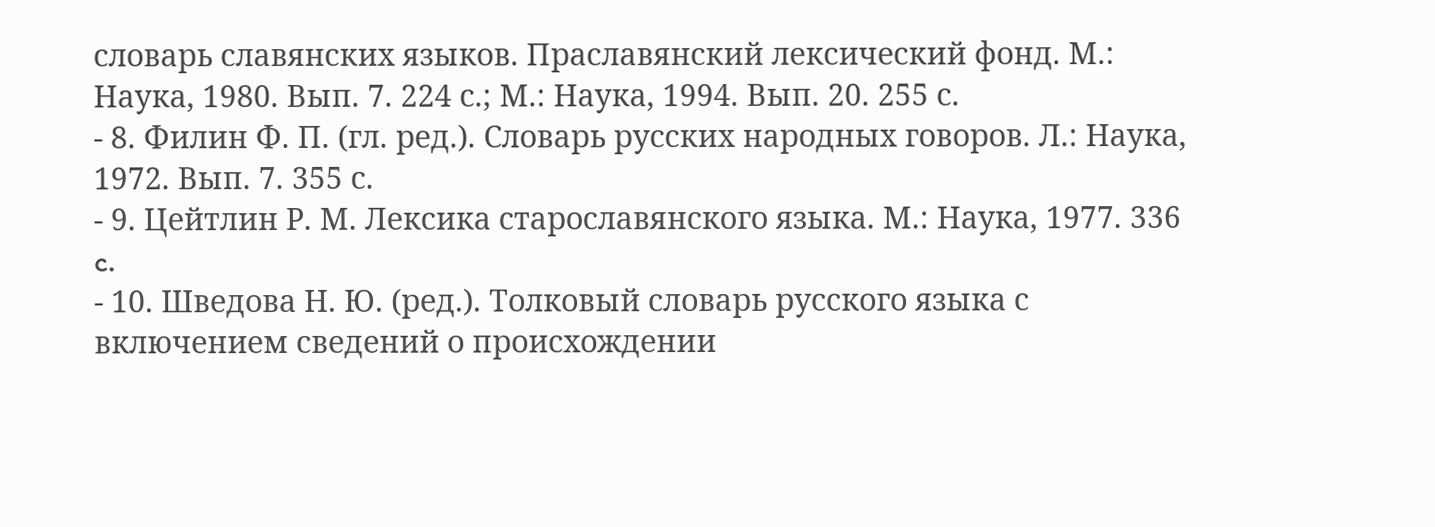словарь славянских языков. Праславянский лексический фонд. М.: Наука, 1980. Вып. 7. 224 с.; М.: Наука, 1994. Вып. 20. 255 с.
- 8. Филин Ф. П. (гл. ред.). Словарь русских народных говоров. Л.: Наука, 1972. Вып. 7. 355 с.
- 9. Цейтлин Р. М. Лексика старославянского языка. М.: Наука, 1977. 336 c.
- 10. Шведова Н. Ю. (ред.). Толковый словарь русского языка с включением сведений о происхождении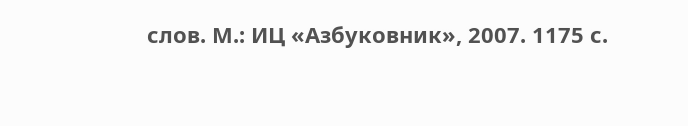слов. М.: ИЦ «Азбуковник», 2007. 1175 с.